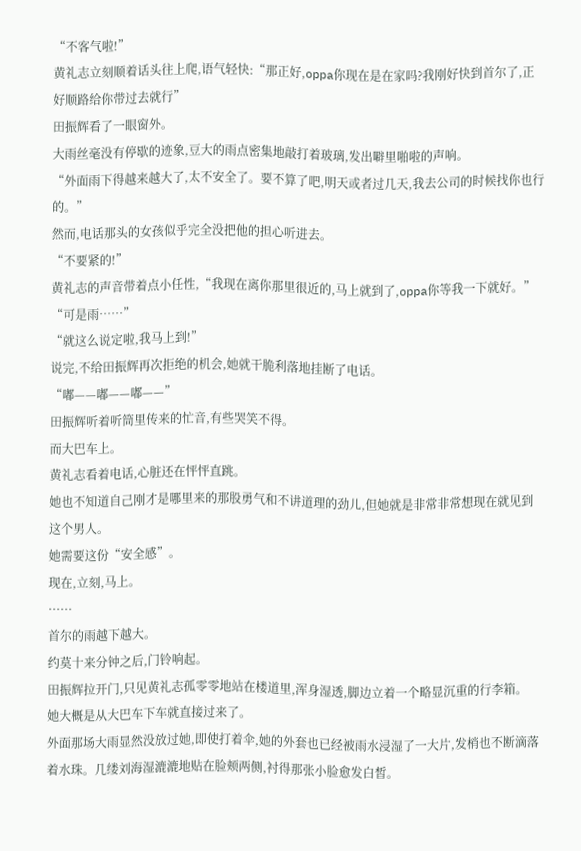“不客气啦!”
黄礼志立刻顺着话头往上爬,语气轻快:“那正好,oppa你现在是在家吗?我刚好快到首尔了,正好顺路给你带过去就行”
田振辉看了一眼窗外。
大雨丝毫没有停歇的迹象,豆大的雨点密集地敲打着玻璃,发出噼里啪啦的声响。
“外面雨下得越来越大了,太不安全了。要不算了吧,明天或者过几天,我去公司的时候找你也行的。”
然而,电话那头的女孩似乎完全没把他的担心听进去。
“不要紧的!”
黄礼志的声音带着点小任性,“我现在离你那里很近的,马上就到了,oppa你等我一下就好。”
“可是雨……”
“就这么说定啦,我马上到!”
说完,不给田振辉再次拒绝的机会,她就干脆利落地挂断了电话。
“嘟——嘟——嘟——”
田振辉听着听筒里传来的忙音,有些哭笑不得。
而大巴车上。
黄礼志看着电话,心脏还在怦怦直跳。
她也不知道自己刚才是哪里来的那股勇气和不讲道理的劲儿,但她就是非常非常想现在就见到这个男人。
她需要这份“安全感”。
现在,立刻,马上。
······
首尔的雨越下越大。
约莫十来分钟之后,门铃响起。
田振辉拉开门,只见黄礼志孤零零地站在楼道里,浑身湿透,脚边立着一个略显沉重的行李箱。
她大概是从大巴车下车就直接过来了。
外面那场大雨显然没放过她,即使打着伞,她的外套也已经被雨水浸湿了一大片,发梢也不断滴落着水珠。几缕刘海湿漉漉地贴在脸颊两侧,衬得那张小脸愈发白皙。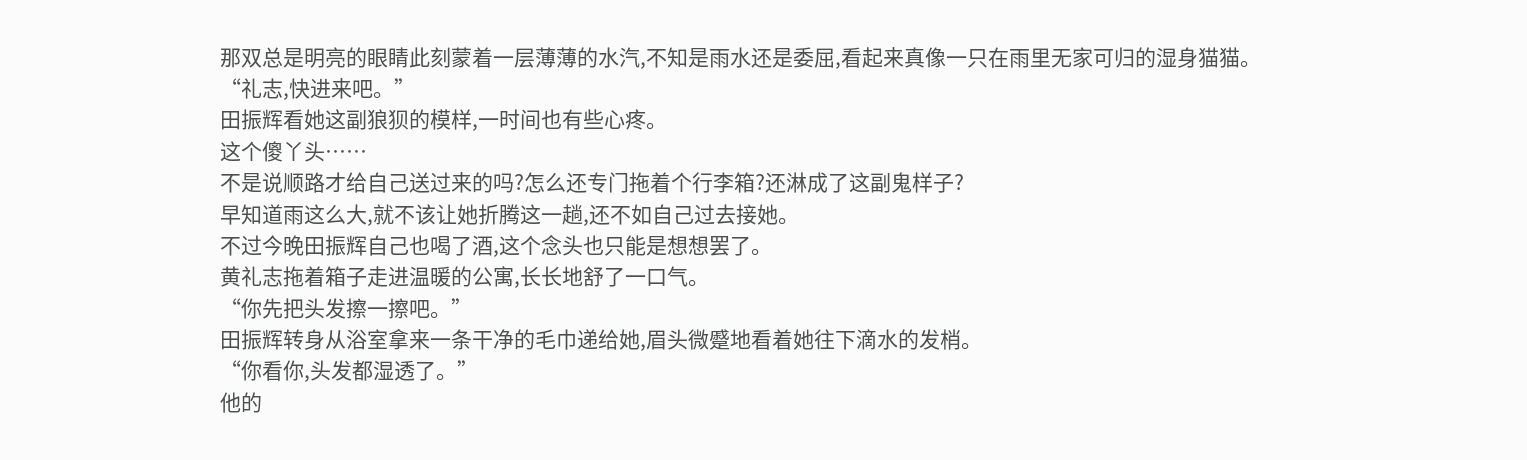那双总是明亮的眼睛此刻蒙着一层薄薄的水汽,不知是雨水还是委屈,看起来真像一只在雨里无家可归的湿身猫猫。
“礼志,快进来吧。”
田振辉看她这副狼狈的模样,一时间也有些心疼。
这个傻丫头……
不是说顺路才给自己送过来的吗?怎么还专门拖着个行李箱?还淋成了这副鬼样子?
早知道雨这么大,就不该让她折腾这一趟,还不如自己过去接她。
不过今晚田振辉自己也喝了酒,这个念头也只能是想想罢了。
黄礼志拖着箱子走进温暖的公寓,长长地舒了一口气。
“你先把头发擦一擦吧。”
田振辉转身从浴室拿来一条干净的毛巾递给她,眉头微蹙地看着她往下滴水的发梢。
“你看你,头发都湿透了。”
他的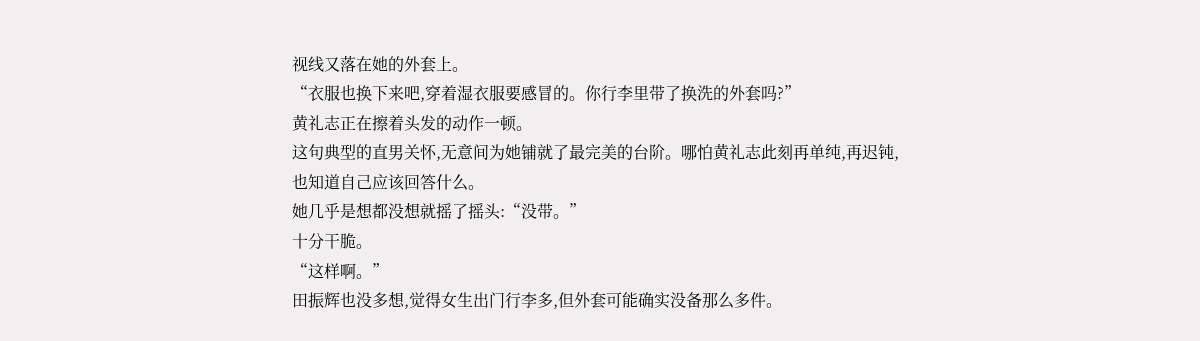视线又落在她的外套上。
“衣服也换下来吧,穿着湿衣服要感冒的。你行李里带了换洗的外套吗?”
黄礼志正在擦着头发的动作一顿。
这句典型的直男关怀,无意间为她铺就了最完美的台阶。哪怕黄礼志此刻再单纯,再迟钝,也知道自己应该回答什么。
她几乎是想都没想就摇了摇头:“没带。”
十分干脆。
“这样啊。”
田振辉也没多想,觉得女生出门行李多,但外套可能确实没备那么多件。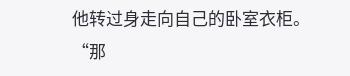他转过身走向自己的卧室衣柜。
“那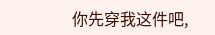你先穿我这件吧,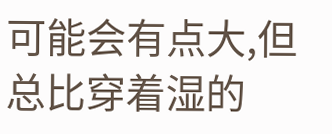可能会有点大,但总比穿着湿的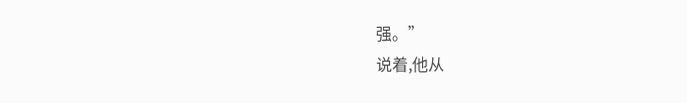强。”
说着,他从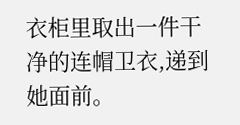衣柜里取出一件干净的连帽卫衣,递到她面前。